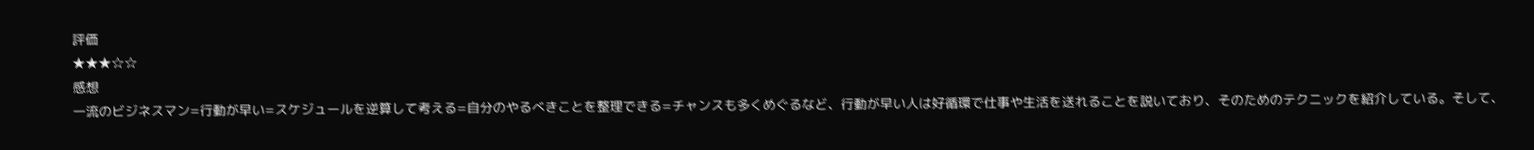評価
★★★☆☆
感想
一流のビジネスマン=行動が早い=スケジュールを逆算して考える=自分のやるべきことを整理できる=チャンスも多くめぐるなど、行動が早い人は好循環で仕事や生活を送れることを説いており、そのためのテクニックを紹介している。そして、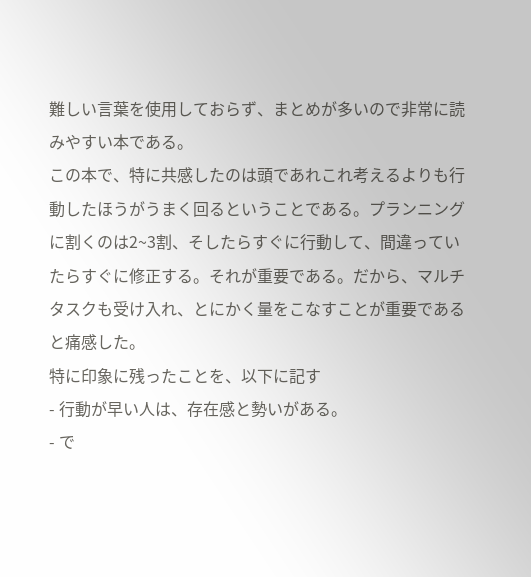難しい言葉を使用しておらず、まとめが多いので非常に読みやすい本である。
この本で、特に共感したのは頭であれこれ考えるよりも行動したほうがうまく回るということである。プランニングに割くのは2~3割、そしたらすぐに行動して、間違っていたらすぐに修正する。それが重要である。だから、マルチタスクも受け入れ、とにかく量をこなすことが重要であると痛感した。
特に印象に残ったことを、以下に記す
- 行動が早い人は、存在感と勢いがある。
- で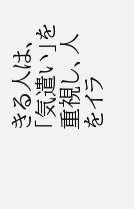きる人は、「気遣い」を重視し、人をイラ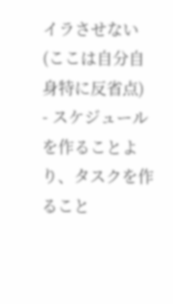イラさせない(ここは自分自身特に反省点)
- スケジュールを作ることより、タスクを作ること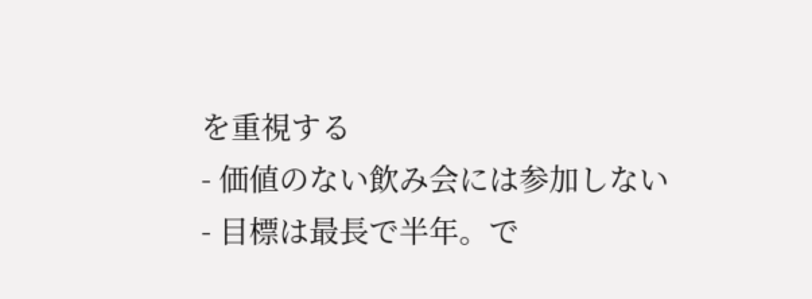を重視する
- 価値のない飲み会には参加しない
- 目標は最長で半年。で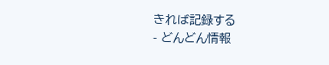きれば記録する
- どんどん情報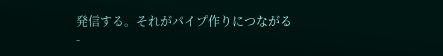発信する。それがパイプ作りにつながる
-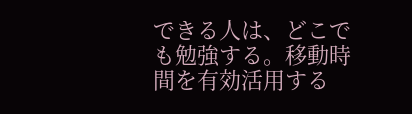できる人は、どこでも勉強する。移動時間を有効活用する